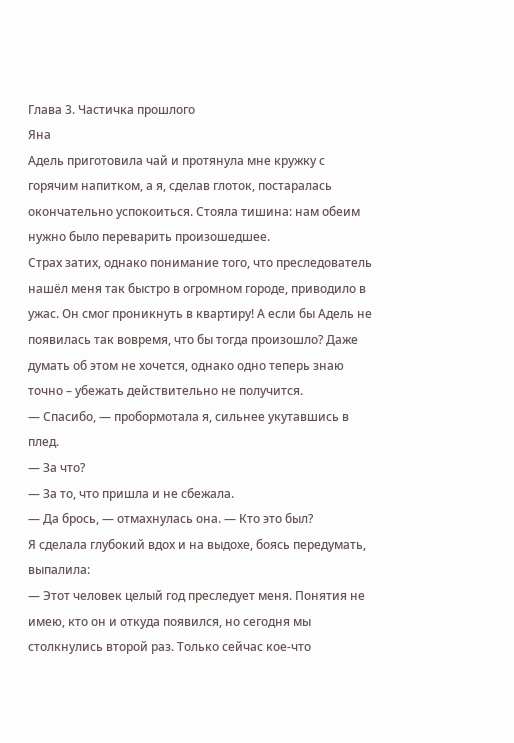Глава 3. Частичка прошлого
Яна
Адель приготовила чай и протянула мне кружку с горячим напитком, а я, сделав глоток, постаралась окончательно успокоиться. Стояла тишина: нам обеим нужно было переварить произошедшее.
Страх затих, однако понимание того, что преследователь нашёл меня так быстро в огромном городе, приводило в ужас. Он смог проникнуть в квартиру! А если бы Адель не появилась так вовремя, что бы тогда произошло? Даже думать об этом не хочется, однако одно теперь знаю точно – убежать действительно не получится.
— Спасибо, — пробормотала я, сильнее укутавшись в плед.
— За что?
— За то, что пришла и не сбежала.
— Да брось, — отмахнулась она. — Кто это был?
Я сделала глубокий вдох и на выдохе, боясь передумать, выпалила:
— Этот человек целый год преследует меня. Понятия не имею, кто он и откуда появился, но сегодня мы столкнулись второй раз. Только сейчас кое-что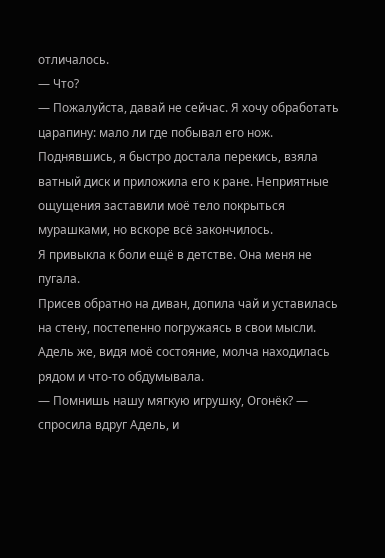отличалось.
— Что?
— Пожалуйста, давай не сейчас. Я хочу обработать царапину: мало ли где побывал его нож.
Поднявшись, я быстро достала перекись, взяла ватный диск и приложила его к ране. Неприятные ощущения заставили моё тело покрыться мурашками, но вскоре всё закончилось.
Я привыкла к боли ещё в детстве. Она меня не пугала.
Присев обратно на диван, допила чай и уставилась на стену, постепенно погружаясь в свои мысли. Адель же, видя моё состояние, молча находилась рядом и что-то обдумывала.
— Помнишь нашу мягкую игрушку, Огонёк? — спросила вдруг Адель, и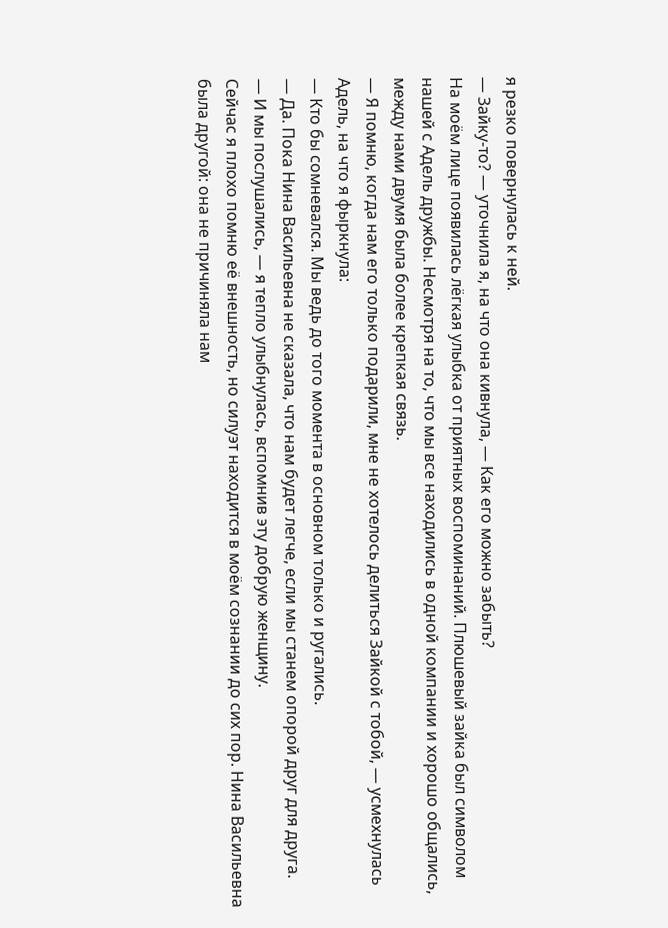я резко повернулась к ней.
— Зайку-то? — уточнила я, на что она кивнула, — Как его можно забыть?
На моём лице появилась лёгкая улыбка от приятных воспоминаний. Плюшевый зайка был символом нашей с Адель дружбы. Несмотря на то, что мы все находились в одной компании и хорошо общались, между нами двумя была более крепкая связь.
— Я помню, когда нам его только подарили, мне не хотелось делиться Зайкой с тобой, — усмехнулась Адель, на что я фыркнула:
— Кто бы сомневался. Мы ведь до того момента в основном только и ругались.
— Да. Пока Нина Васильевна не сказала, что нам будет легче, если мы станем опорой друг для друга.
— И мы послушались, — я тепло улыбнулась, вспомнив эту добрую женщину.
Сейчас я плохо помню её внешность, но силуэт находится в моём сознании до сих пор. Нина Васильевна была другой: она не причиняла нам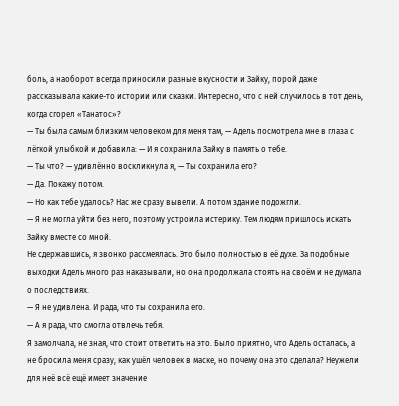боль, а наоборот всегда приносили разные вкусности и Зайку, порой даже рассказывала какие-то истории или сказки. Интересно, что с ней случилось в тот день, когда сгорел «Танатос»?
— Ты была самым близким человеком для меня там, — Адель посмотрела мне в глаза с лёгкой улыбкой и добавила: — И я сохранила Зайку в память о тебе.
— Ты что? — удивлённо воскликнула я, — Ты сохранила его?
— Да. Покажу потом.
— Но как тебе удалось? Нас же сразу вывели. А потом здание подожгли.
— Я не могла уйти без него, поэтому устроила истерику. Тем людям пришлось искать Зайку вместе со мной.
Не сдержавшись, я звонко рассмеялась. Это было полностью в её духе. За подобные выходки Адель много раз наказывали, но она продолжала стоять на своём и не думала о последствиях.
— Я не удивлена. И рада, что ты сохранила его.
— А я рада, что смогла отвлечь тебя.
Я замолчала, не зная, что стоит ответить на это. Было приятно, что Адель осталась, а не бросила меня сразу, как ушёл человек в маске, но почему она это сделала? Неужели для неё всё ещё имеет значение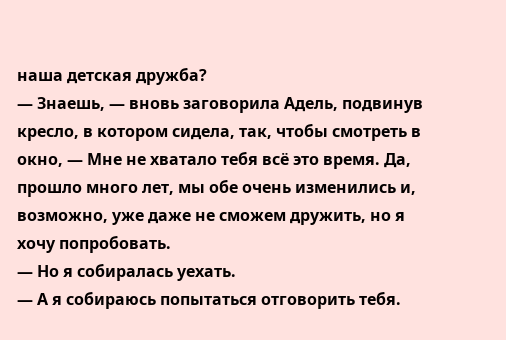наша детская дружба?
— Знаешь, — вновь заговорила Адель, подвинув кресло, в котором сидела, так, чтобы смотреть в окно, — Мне не хватало тебя всё это время. Да, прошло много лет, мы обе очень изменились и, возможно, уже даже не сможем дружить, но я хочу попробовать.
— Но я собиралась уехать.
— А я собираюсь попытаться отговорить тебя.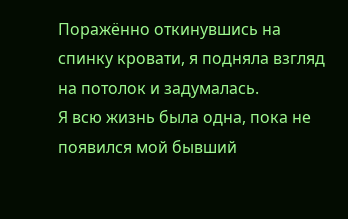Поражённо откинувшись на спинку кровати, я подняла взгляд на потолок и задумалась.
Я всю жизнь была одна, пока не появился мой бывший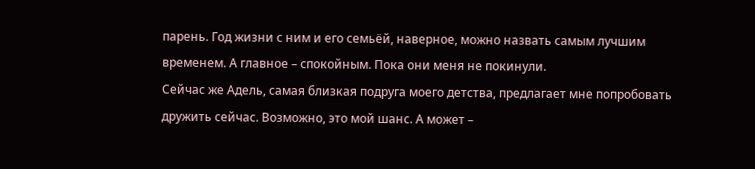парень. Год жизни с ним и его семьёй, наверное, можно назвать самым лучшим временем. А главное – спокойным. Пока они меня не покинули.
Сейчас же Адель, самая близкая подруга моего детства, предлагает мне попробовать дружить сейчас. Возможно, это мой шанс. А может –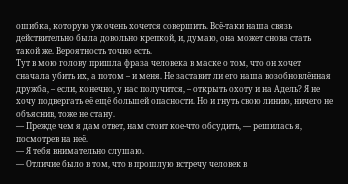ошибка, которую уж очень хочется совершить. Всё-таки наша связь действительно была довольно крепкой, и, думаю, она может снова стать такой же. Вероятность точно есть.
Тут в мою голову пришла фраза человека в маске о том, что он хочет сначала убить их, а потом – и меня. Не заставит ли его наша возобновлённая дружба, – если, конечно, у нас получится, – открыть охоту и на Адель? Я не хочу подвергать её ещё большей опасности. Но и гнуть свою линию, ничего не объяснив, тоже не стану.
— Прежде чем я дам ответ, нам стоит кое-что обсудить, — решилась я, посмотрев на неё.
— Я тебя внимательно слушаю.
— Отличие было в том, что в прошлую встречу человек в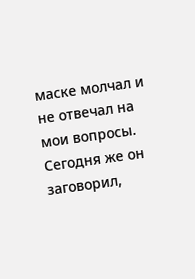маске молчал и не отвечал на мои вопросы. Сегодня же он заговорил,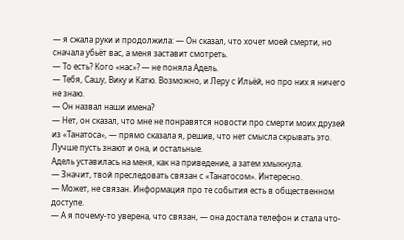— я сжала руки и продолжила: — Он сказал, что хочет моей смерти, но сначала убьёт вас, а меня заставит смотреть.
— То есть? Кого «нас»? — не поняла Адель.
— Тебя, Сашу, Вику и Катю. Возможно, и Леру с Ильёй, но про них я ничего не знаю.
— Он назвал наши имена?
— Нет, он сказал, что мне не понравятся новости про смерти моих друзей из «Танатоса», — прямо сказала я, решив, что нет смысла скрывать это. Лучше пусть знают и она, и остальные.
Адель уставилась на меня, как на приведение, а затем хмыкнула.
— Значит, твой преследовать связан с «Танатосом». Интересно.
— Может, не связан. Информация про те события есть в общественном доступе.
— А я почему-то уверена, что связан, — она достала телефон и стала что-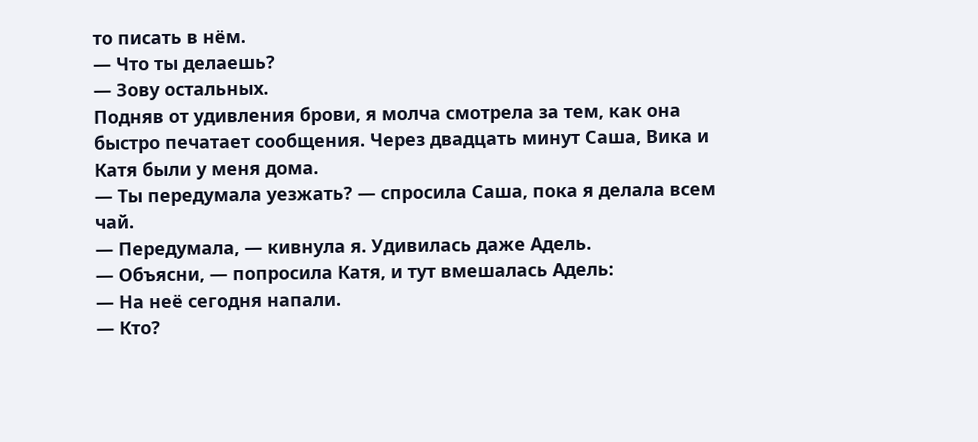то писать в нём.
— Что ты делаешь?
— Зову остальных.
Подняв от удивления брови, я молча смотрела за тем, как она быстро печатает сообщения. Через двадцать минут Саша, Вика и Катя были у меня дома.
— Ты передумала уезжать? — спросила Саша, пока я делала всем чай.
— Передумала, — кивнула я. Удивилась даже Адель.
— Объясни, — попросила Катя, и тут вмешалась Адель:
— На неё сегодня напали.
— Кто?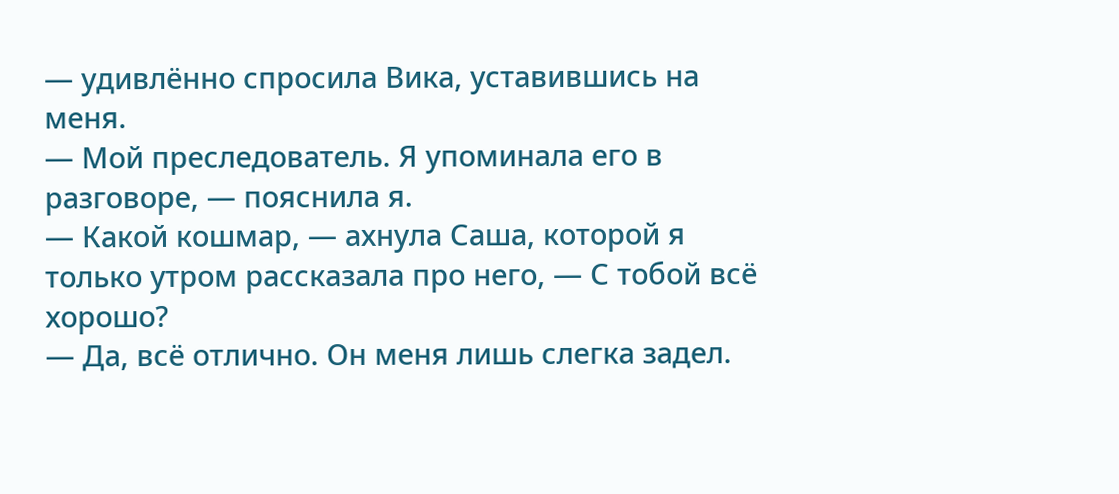— удивлённо спросила Вика, уставившись на меня.
— Мой преследователь. Я упоминала его в разговоре, — пояснила я.
— Какой кошмар, — ахнула Саша, которой я только утром рассказала про него, — С тобой всё хорошо?
— Да, всё отлично. Он меня лишь слегка задел.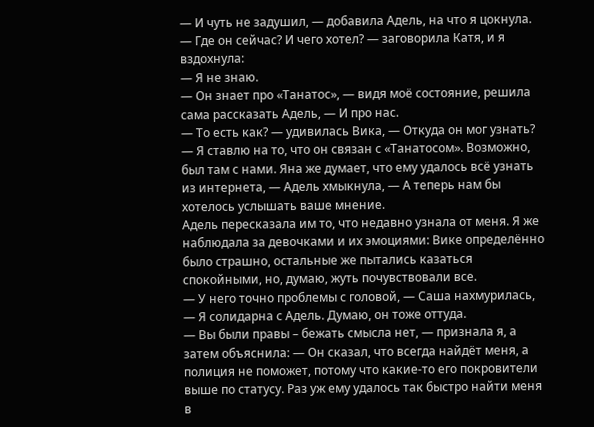— И чуть не задушил, — добавила Адель, на что я цокнула.
— Где он сейчас? И чего хотел? — заговорила Катя, и я вздохнула:
— Я не знаю.
— Он знает про «Танатос», — видя моё состояние, решила сама рассказать Адель, — И про нас.
— То есть как? — удивилась Вика, — Откуда он мог узнать?
— Я ставлю на то, что он связан с «Танатосом». Возможно, был там с нами. Яна же думает, что ему удалось всё узнать из интернета, — Адель хмыкнула, — А теперь нам бы хотелось услышать ваше мнение.
Адель пересказала им то, что недавно узнала от меня. Я же наблюдала за девочками и их эмоциями: Вике определённо было страшно, остальные же пытались казаться спокойными, но, думаю, жуть почувствовали все.
— У него точно проблемы с головой, — Саша нахмурилась, — Я солидарна с Адель. Думаю, он тоже оттуда.
— Вы были правы – бежать смысла нет, — признала я, а затем объяснила: — Он сказал, что всегда найдёт меня, а полиция не поможет, потому что какие-то его покровители выше по статусу. Раз уж ему удалось так быстро найти меня в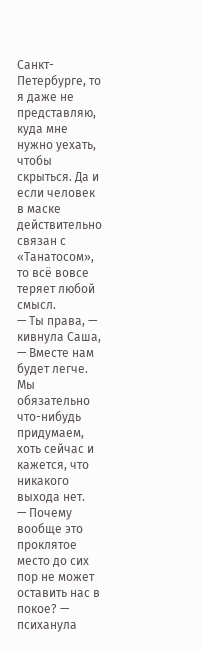Санкт-Петербурге, то я даже не представляю, куда мне нужно уехать, чтобы скрыться. Да и если человек в маске действительно связан с «Танатосом», то всё вовсе теряет любой смысл.
— Ты права, — кивнула Саша, — Вместе нам будет легче. Мы обязательно что-нибудь придумаем, хоть сейчас и кажется, что никакого выхода нет.
— Почему вообще это проклятое место до сих пор не может оставить нас в покое? — психанула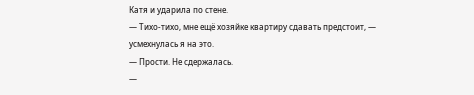Катя и ударила по стене.
— Тихо-тихо, мне ещё хозяйке квартиру сдавать предстоит, — усмехнулась я на это.
— Прости. Не сдержалась.
—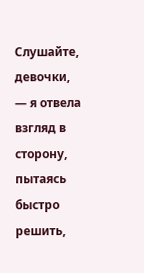Слушайте, девочки, — я отвела взгляд в сторону, пытаясь быстро решить,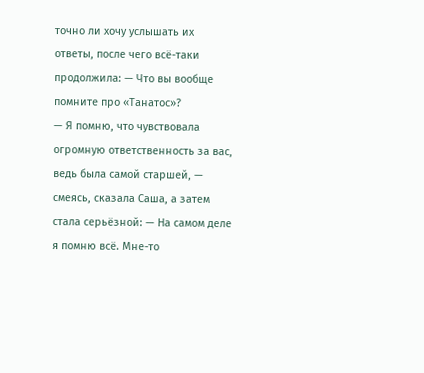точно ли хочу услышать их ответы, после чего всё-таки продолжила: — Что вы вообще помните про «Танатос»?
— Я помню, что чувствовала огромную ответственность за вас, ведь была самой старшей, — смеясь, сказала Саша, а затем стала серьёзной: — На самом деле я помню всё. Мне-то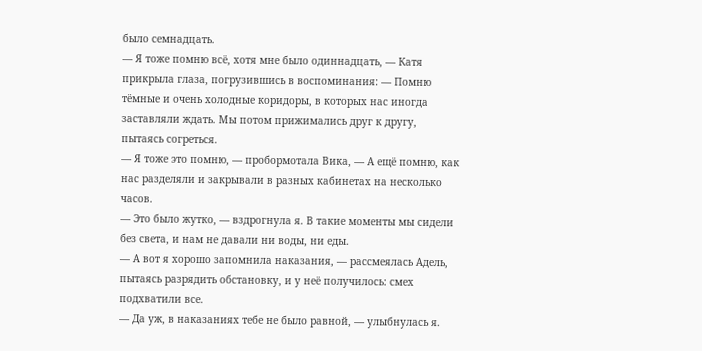было семнадцать.
— Я тоже помню всё, хотя мне было одиннадцать, — Катя прикрыла глаза, погрузившись в воспоминания: — Помню тёмные и очень холодные коридоры, в которых нас иногда заставляли ждать. Мы потом прижимались друг к другу, пытаясь согреться.
— Я тоже это помню, — пробормотала Вика, — А ещё помню, как нас разделяли и закрывали в разных кабинетах на несколько часов.
— Это было жутко, — вздрогнула я. В такие моменты мы сидели без света, и нам не давали ни воды, ни еды.
— А вот я хорошо запомнила наказания, — рассмеялась Адель, пытаясь разрядить обстановку, и у неё получилось: смех подхватили все.
— Да уж, в наказаниях тебе не было равной, — улыбнулась я.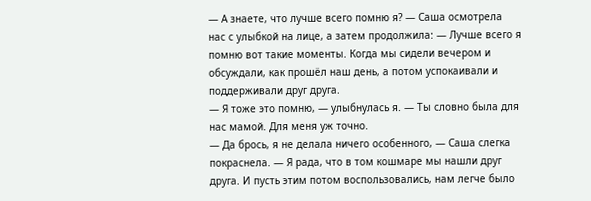— А знаете, что лучше всего помню я? — Саша осмотрела нас с улыбкой на лице, а затем продолжила: — Лучше всего я помню вот такие моменты. Когда мы сидели вечером и обсуждали, как прошёл наш день, а потом успокаивали и поддерживали друг друга.
— Я тоже это помню, — улыбнулась я. — Ты словно была для нас мамой. Для меня уж точно.
— Да брось, я не делала ничего особенного, — Саша слегка покраснела. — Я рада, что в том кошмаре мы нашли друг друга. И пусть этим потом воспользовались, нам легче было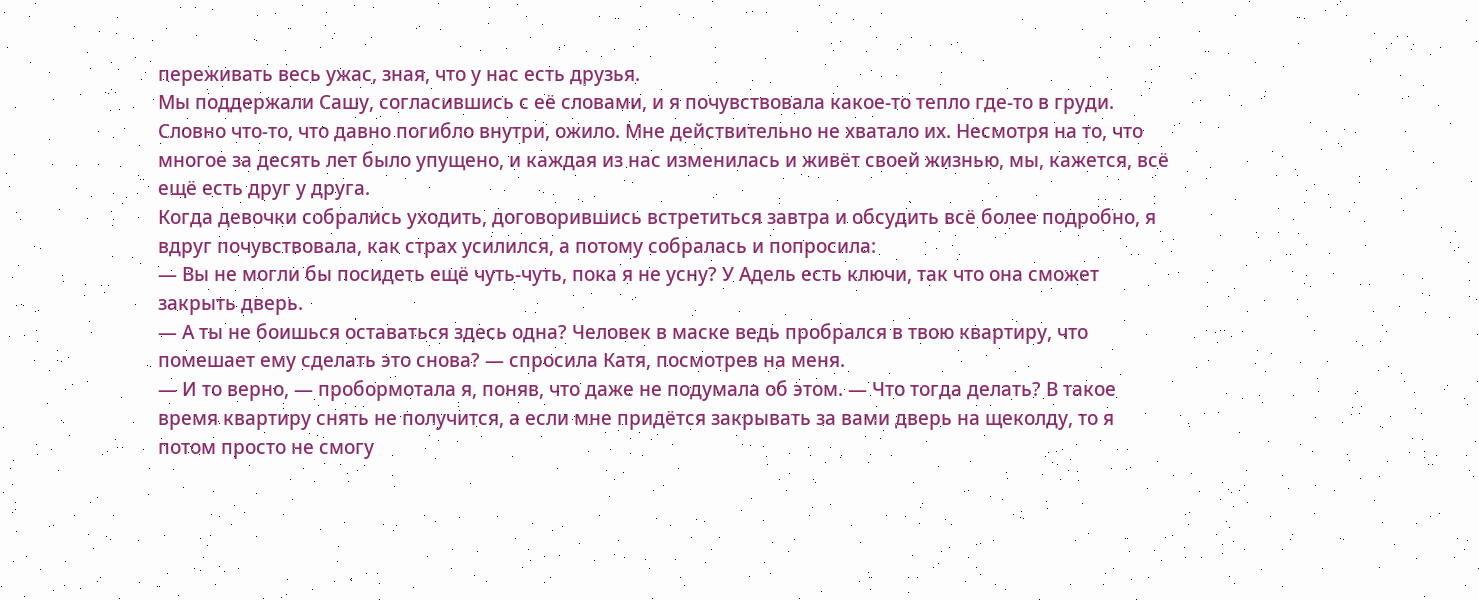переживать весь ужас, зная, что у нас есть друзья.
Мы поддержали Сашу, согласившись с её словами, и я почувствовала какое-то тепло где-то в груди. Словно что-то, что давно погибло внутри, ожило. Мне действительно не хватало их. Несмотря на то, что многое за десять лет было упущено, и каждая из нас изменилась и живёт своей жизнью, мы, кажется, всё ещё есть друг у друга.
Когда девочки собрались уходить, договорившись встретиться завтра и обсудить всё более подробно, я вдруг почувствовала, как страх усилился, а потому собралась и попросила:
— Вы не могли бы посидеть ещё чуть-чуть, пока я не усну? У Адель есть ключи, так что она сможет закрыть дверь.
— А ты не боишься оставаться здесь одна? Человек в маске ведь пробрался в твою квартиру, что помешает ему сделать это снова? — спросила Катя, посмотрев на меня.
— И то верно, — пробормотала я, поняв, что даже не подумала об этом. — Что тогда делать? В такое время квартиру снять не получится, а если мне придётся закрывать за вами дверь на щеколду, то я потом просто не смогу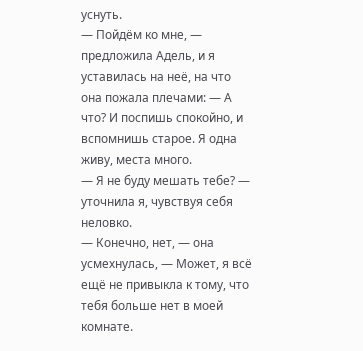уснуть.
— Пойдём ко мне, — предложила Адель, и я уставилась на неё, на что она пожала плечами: — А что? И поспишь спокойно, и вспомнишь старое. Я одна живу, места много.
— Я не буду мешать тебе? — уточнила я, чувствуя себя неловко.
— Конечно, нет, — она усмехнулась, — Может, я всё ещё не привыкла к тому, что тебя больше нет в моей комнате.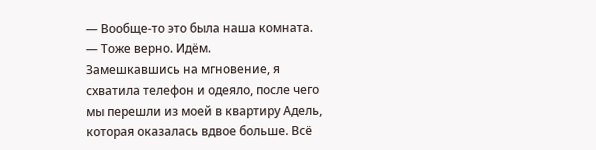— Вообще-то это была наша комната.
— Тоже верно. Идём.
Замешкавшись на мгновение, я схватила телефон и одеяло, после чего мы перешли из моей в квартиру Адель, которая оказалась вдвое больше. Всё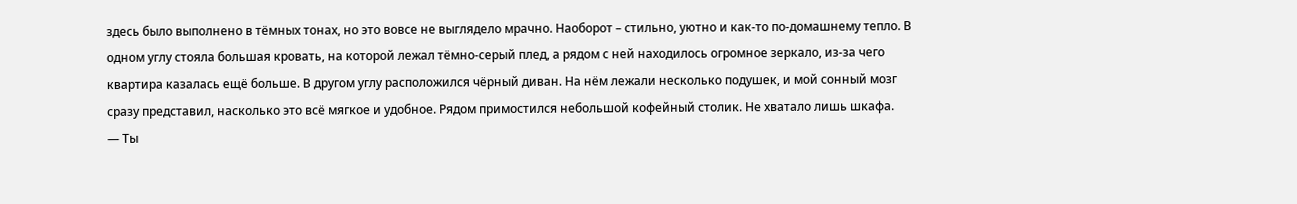здесь было выполнено в тёмных тонах, но это вовсе не выглядело мрачно. Наоборот – стильно, уютно и как-то по-домашнему тепло. В одном углу стояла большая кровать, на которой лежал тёмно-серый плед, а рядом с ней находилось огромное зеркало, из-за чего квартира казалась ещё больше. В другом углу расположился чёрный диван. На нём лежали несколько подушек, и мой сонный мозг сразу представил, насколько это всё мягкое и удобное. Рядом примостился небольшой кофейный столик. Не хватало лишь шкафа.
— Ты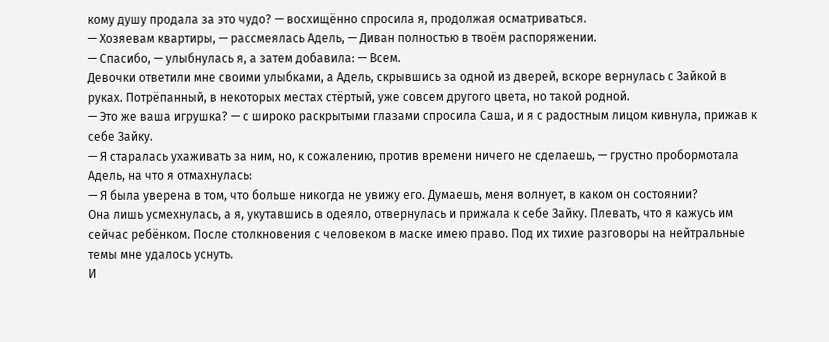кому душу продала за это чудо? — восхищённо спросила я, продолжая осматриваться.
— Хозяевам квартиры, — рассмеялась Адель, — Диван полностью в твоём распоряжении.
— Спасибо, — улыбнулась я, а затем добавила: — Всем.
Девочки ответили мне своими улыбками, а Адель, скрывшись за одной из дверей, вскоре вернулась с Зайкой в руках. Потрёпанный, в некоторых местах стёртый, уже совсем другого цвета, но такой родной.
— Это же ваша игрушка? — с широко раскрытыми глазами спросила Саша, и я с радостным лицом кивнула, прижав к себе Зайку.
— Я старалась ухаживать за ним, но, к сожалению, против времени ничего не сделаешь, — грустно пробормотала Адель, на что я отмахнулась:
— Я была уверена в том, что больше никогда не увижу его. Думаешь, меня волнует, в каком он состоянии?
Она лишь усмехнулась, а я, укутавшись в одеяло, отвернулась и прижала к себе Зайку. Плевать, что я кажусь им сейчас ребёнком. После столкновения с человеком в маске имею право. Под их тихие разговоры на нейтральные темы мне удалось уснуть.
И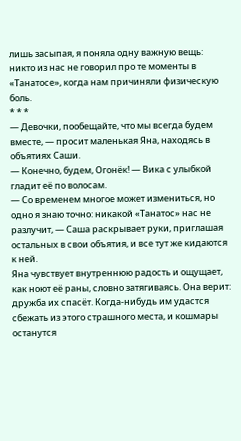лишь засыпая, я поняла одну важную вещь: никто из нас не говорил про те моменты в «Танатосе», когда нам причиняли физическую боль.
* * *
— Девочки, пообещайте, что мы всегда будем вместе, — просит маленькая Яна, находясь в объятиях Саши.
— Конечно, будем, Огонёк! — Вика с улыбкой гладит её по волосам.
— Со временем многое может измениться, но одно я знаю точно: никакой «Танатос» нас не разлучит, — Саша раскрывает руки, приглашая остальных в свои объятия, и все тут же кидаются к ней.
Яна чувствует внутреннюю радость и ощущает, как ноют её раны, словно затягиваясь. Она верит: дружба их спасёт. Когда-нибудь им удастся сбежать из этого страшного места, и кошмары останутся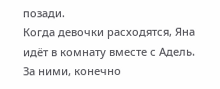позади.
Когда девочки расходятся, Яна идёт в комнату вместе с Адель. За ними, конечно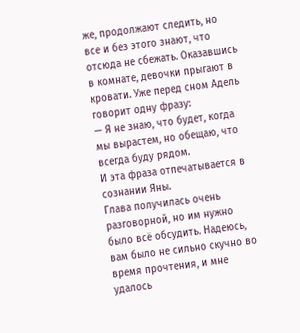же, продолжают следить, но все и без этого знают, что отсюда не сбежать. Оказавшись в комнате, девочки прыгают в кровати. Уже перед сном Адель говорит одну фразу:
— Я не знаю, что будет, когда мы вырастем, но обещаю, что всегда буду рядом.
И эта фраза отпечатывается в сознании Яны.
Глава получилась очень разговорной, но им нужно было всё обсудить. Надеюсь, вам было не сильно скучно во время прочтения, и мне удалось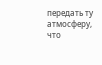передать ту атмосферу, что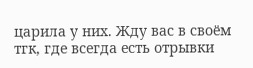царила у них. Жду вас в своём тгк, где всегда есть отрывки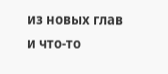из новых глав и что-то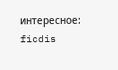интересное:
ficdis